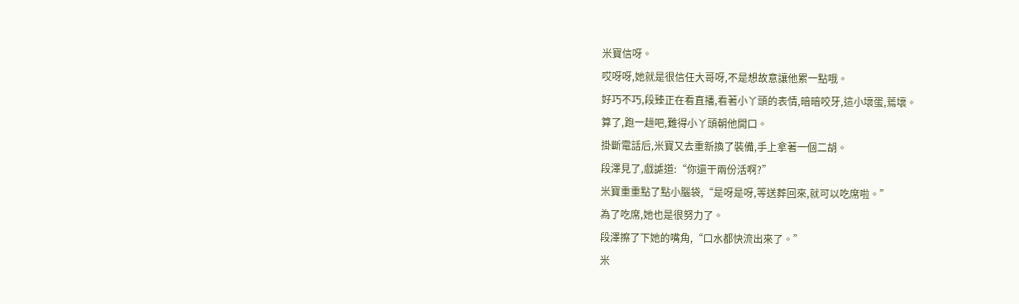米寶信呀。
哎呀呀,她就是很信任大哥呀,不是想故意讓他累一點哦。
好巧不巧,段臻正在看直播,看著小丫頭的表情,暗暗咬牙,這小壞蛋,蔫壞。
算了,跑一趟吧,難得小丫頭朝他開口。
掛斷電話后,米寶又去重新換了裝備,手上拿著一個二胡。
段澤見了,戲謔道:“你還干兩份活啊?”
米寶重重點了點小腦袋,“是呀是呀,等送葬回來,就可以吃席啦。”
為了吃席,她也是很努力了。
段澤擦了下她的嘴角,“口水都快流出來了。”
米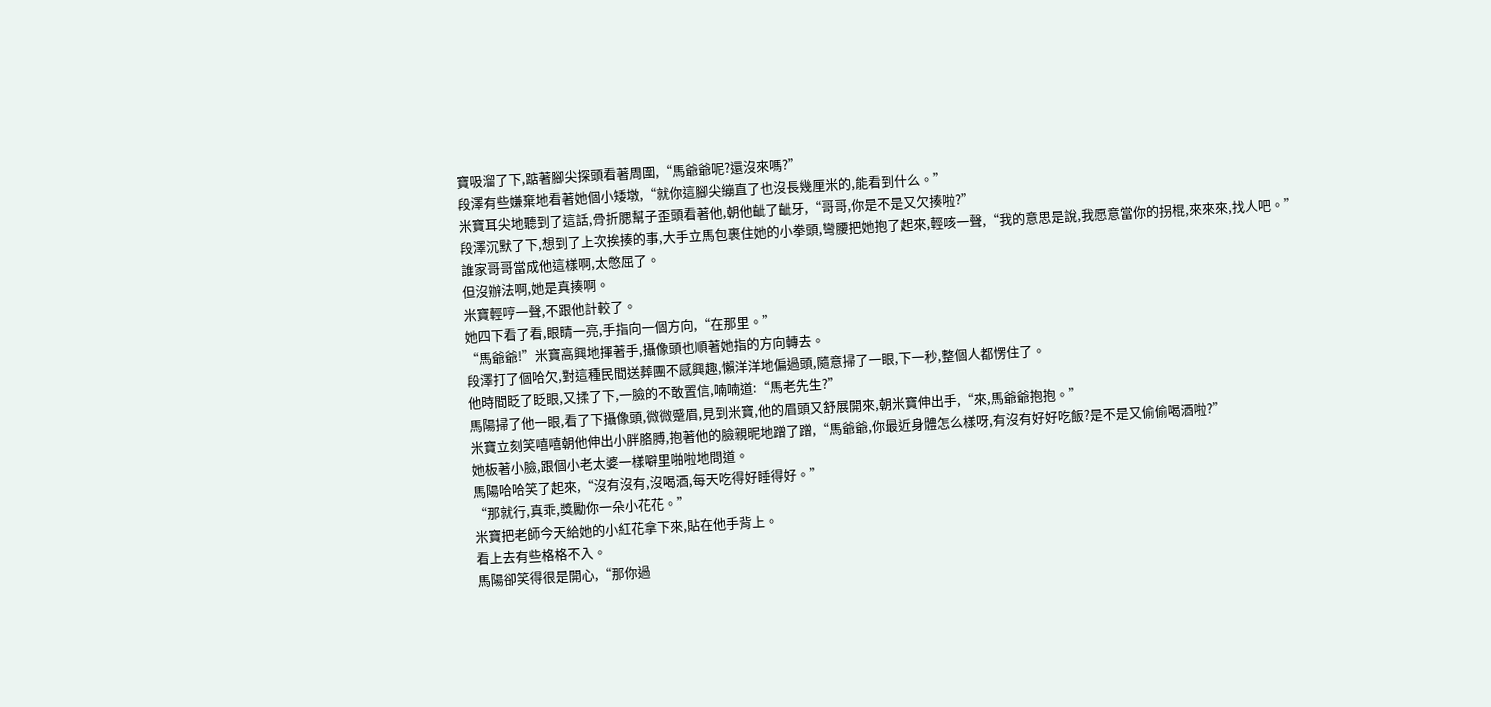寶吸溜了下,踮著腳尖探頭看著周圍,“馬爺爺呢?還沒來嗎?”
段澤有些嫌棄地看著她個小矮墩,“就你這腳尖繃直了也沒長幾厘米的,能看到什么。”
米寶耳尖地聽到了這話,骨折腮幫子歪頭看著他,朝他齜了齜牙,“哥哥,你是不是又欠揍啦?”
段澤沉默了下,想到了上次挨揍的事,大手立馬包裹住她的小拳頭,彎腰把她抱了起來,輕咳一聲,“我的意思是說,我愿意當你的拐棍,來來來,找人吧。”
誰家哥哥當成他這樣啊,太憋屈了。
但沒辦法啊,她是真揍啊。
米寶輕哼一聲,不跟他計較了。
她四下看了看,眼睛一亮,手指向一個方向,“在那里。”
“馬爺爺!”米寶高興地揮著手,攝像頭也順著她指的方向轉去。
段澤打了個哈欠,對這種民間送葬團不感興趣,懶洋洋地偏過頭,隨意掃了一眼,下一秒,整個人都愣住了。
他時間眨了眨眼,又揉了下,一臉的不敢置信,喃喃道:“馬老先生?”
馬陽掃了他一眼,看了下攝像頭,微微蹙眉,見到米寶,他的眉頭又舒展開來,朝米寶伸出手,“來,馬爺爺抱抱。”
米寶立刻笑嘻嘻朝他伸出小胖胳膊,抱著他的臉親昵地蹭了蹭,“馬爺爺,你最近身體怎么樣呀,有沒有好好吃飯?是不是又偷偷喝酒啦?”
她板著小臉,跟個小老太婆一樣噼里啪啦地問道。
馬陽哈哈笑了起來,“沒有沒有,沒喝酒,每天吃得好睡得好。”
“那就行,真乖,獎勵你一朵小花花。”
米寶把老師今天給她的小紅花拿下來,貼在他手背上。
看上去有些格格不入。
馬陽卻笑得很是開心,“那你過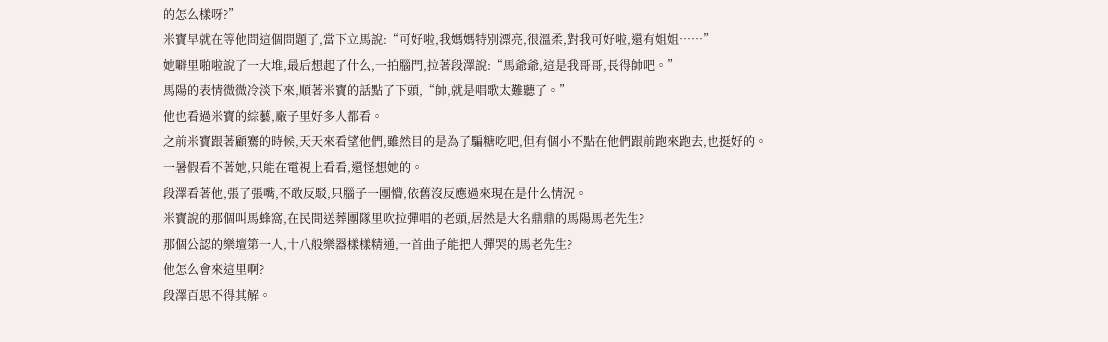的怎么樣呀?”
米寶早就在等他問這個問題了,當下立馬說:“可好啦,我媽媽特別漂亮,很溫柔,對我可好啦,還有姐姐……”
她噼里啪啦說了一大堆,最后想起了什么,一拍腦門,拉著段澤說:“馬爺爺,這是我哥哥,長得帥吧。”
馬陽的表情微微冷淡下來,順著米寶的話點了下頭,“帥,就是唱歌太難聽了。”
他也看過米寶的綜藝,廠子里好多人都看。
之前米寶跟著顧騫的時候,天天來看望他們,雖然目的是為了騙糖吃吧,但有個小不點在他們跟前跑來跑去,也挺好的。
一暑假看不著她,只能在電視上看看,還怪想她的。
段澤看著他,張了張嘴,不敢反駁,只腦子一團懵,依舊沒反應過來現在是什么情況。
米寶說的那個叫馬蜂窩,在民間送葬團隊里吹拉彈唱的老頭,居然是大名鼎鼎的馬陽馬老先生?
那個公認的樂壇第一人,十八般樂器樣樣精通,一首曲子能把人彈哭的馬老先生?
他怎么會來這里啊?
段澤百思不得其解。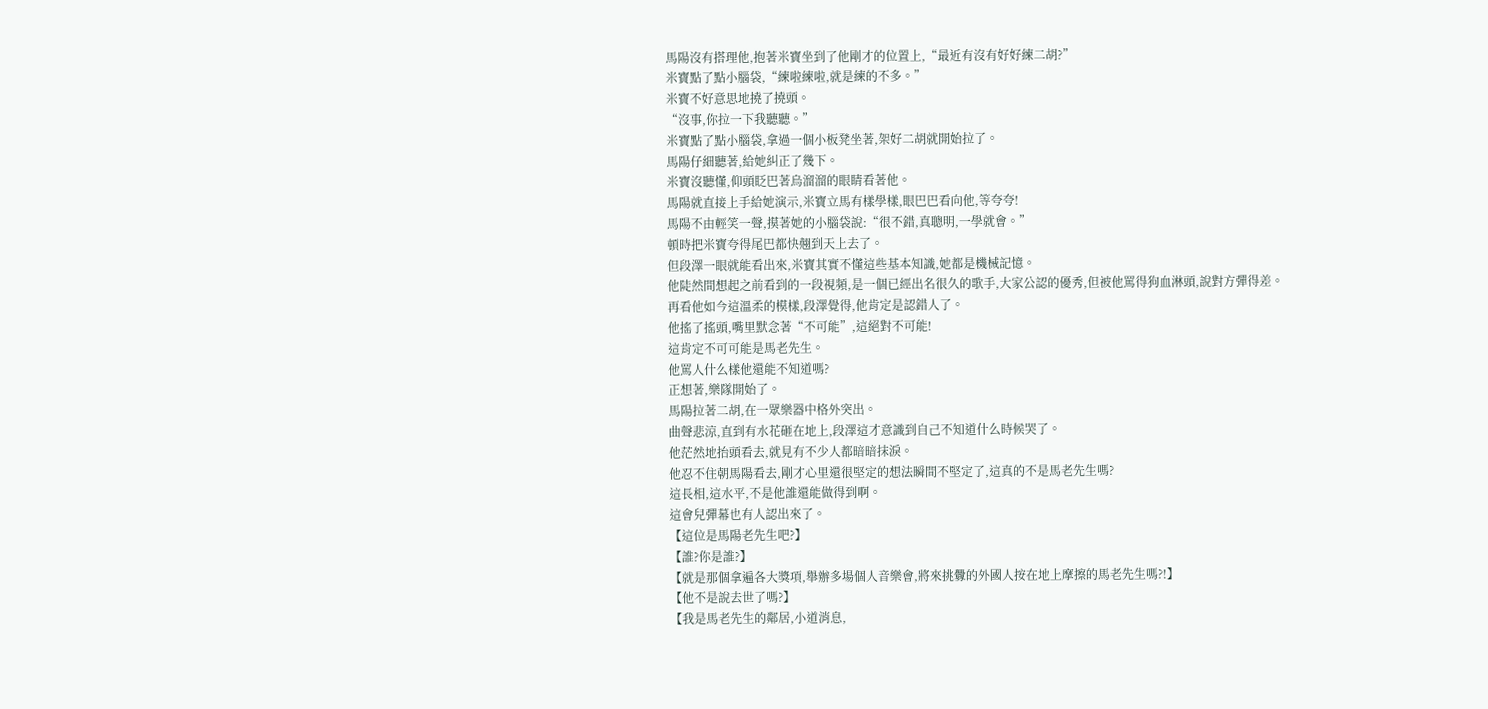馬陽沒有搭理他,抱著米寶坐到了他剛才的位置上,“最近有沒有好好練二胡?”
米寶點了點小腦袋,“練啦練啦,就是練的不多。”
米寶不好意思地撓了撓頭。
“沒事,你拉一下我聽聽。”
米寶點了點小腦袋,拿過一個小板凳坐著,架好二胡就開始拉了。
馬陽仔細聽著,給她糾正了幾下。
米寶沒聽懂,仰頭眨巴著烏溜溜的眼睛看著他。
馬陽就直接上手給她演示,米寶立馬有樣學樣,眼巴巴看向他,等夸夸!
馬陽不由輕笑一聲,摸著她的小腦袋說:“很不錯,真聰明,一學就會。”
頓時把米寶夸得尾巴都快翹到天上去了。
但段澤一眼就能看出來,米寶其實不懂這些基本知識,她都是機械記憶。
他陡然間想起之前看到的一段視頻,是一個已經出名很久的歌手,大家公認的優秀,但被他罵得狗血淋頭,說對方彈得差。
再看他如今這溫柔的模樣,段澤覺得,他肯定是認錯人了。
他搖了搖頭,嘴里默念著“不可能”,這絕對不可能!
這肯定不可可能是馬老先生。
他罵人什么樣他還能不知道嗎?
正想著,樂隊開始了。
馬陽拉著二胡,在一眾樂器中格外突出。
曲聲悲涼,直到有水花砸在地上,段澤這才意識到自己不知道什么時候哭了。
他茫然地抬頭看去,就見有不少人都暗暗抹淚。
他忍不住朝馬陽看去,剛才心里還很堅定的想法瞬間不堅定了,這真的不是馬老先生嗎?
這長相,這水平,不是他誰還能做得到啊。
這會兒彈幕也有人認出來了。
【這位是馬陽老先生吧?】
【誰?你是誰?】
【就是那個拿遍各大獎項,舉辦多場個人音樂會,將來挑釁的外國人按在地上摩擦的馬老先生嗎?!】
【他不是說去世了嗎?】
【我是馬老先生的鄰居,小道消息,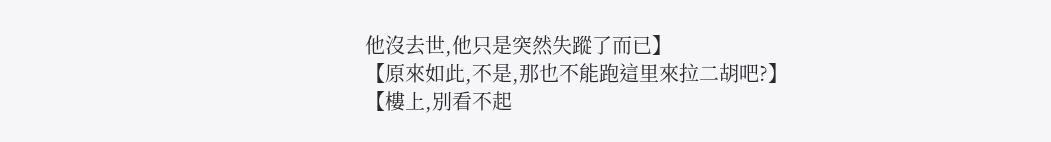他沒去世,他只是突然失蹤了而已】
【原來如此,不是,那也不能跑這里來拉二胡吧?】
【樓上,別看不起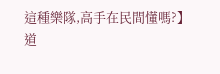這種樂隊,高手在民間懂嗎?】
道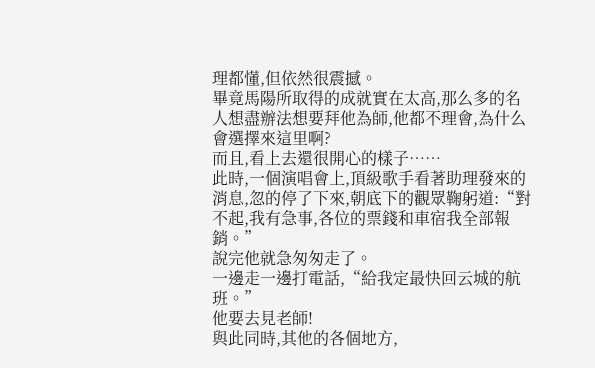理都懂,但依然很震撼。
畢竟馬陽所取得的成就實在太高,那么多的名人想盡辦法想要拜他為師,他都不理會,為什么會選擇來這里啊?
而且,看上去還很開心的樣子……
此時,一個演唱會上,頂級歌手看著助理發來的消息,忽的停了下來,朝底下的觀眾鞠躬道:“對不起,我有急事,各位的票錢和車宿我全部報銷。”
說完他就急匆匆走了。
一邊走一邊打電話,“給我定最快回云城的航班。”
他要去見老師!
與此同時,其他的各個地方,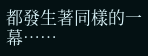都發生著同樣的一幕……